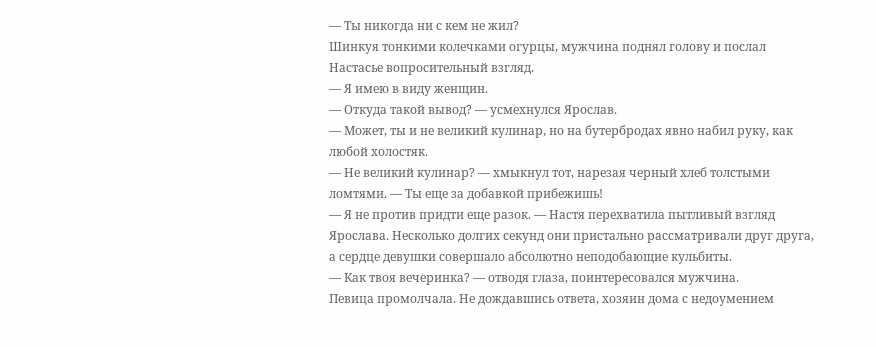— Ты никогда ни с кем не жил?
Шинкуя тонкими колечками огурцы, мужчина поднял голову и послал Настасье вопросительный взгляд.
— Я имею в виду женщин.
— Откуда такой вывод? — усмехнулся Ярослав.
— Может, ты и не великий кулинар, но на бутербродах явно набил руку, как любой холостяк.
— Не великий кулинар? — хмыкнул тот, нарезая черный хлеб толстыми ломтями. — Ты еще за добавкой прибежишь!
— Я не против придти еще разок. — Настя перехватила пытливый взгляд Ярослава. Несколько долгих секунд они пристально рассматривали друг друга, а сердце девушки совершало абсолютно неподобающие кульбиты.
— Как твоя вечеринка? — отводя глаза, поинтересовался мужчина.
Певица промолчала. Не дождавшись ответа, хозяин дома с недоумением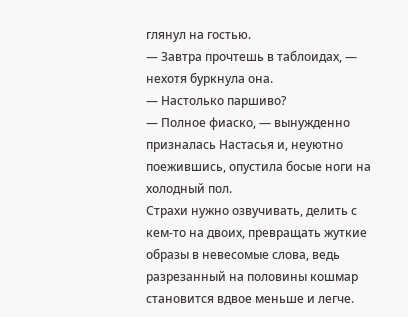глянул на гостью.
— Завтра прочтешь в таблоидах, — нехотя буркнула она.
— Настолько паршиво?
— Полное фиаско, — вынужденно призналась Настасья и, неуютно поежившись, опустила босые ноги на холодный пол.
Страхи нужно озвучивать, делить с кем-то на двоих, превращать жуткие образы в невесомые слова, ведь разрезанный на половины кошмар становится вдвое меньше и легче.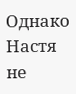Однако Настя не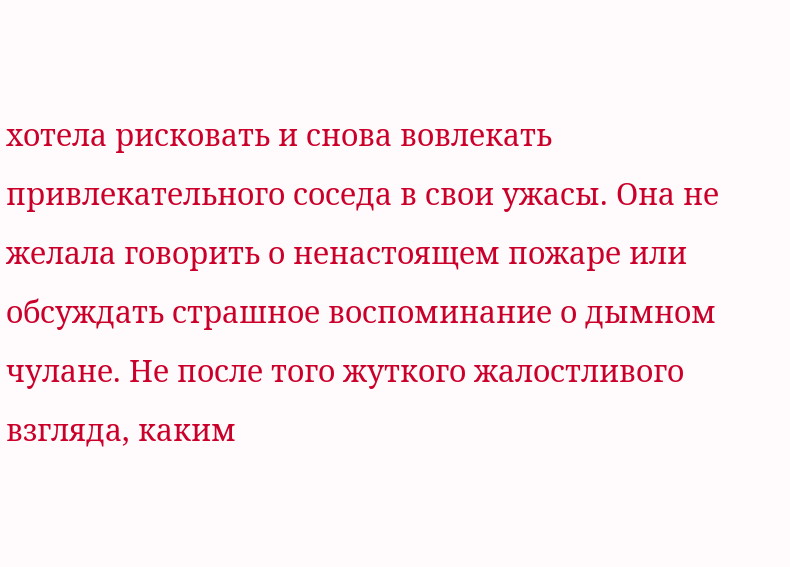хотела рисковать и снова вовлекать привлекательного соседа в свои ужасы. Она не желала говорить о ненастоящем пожаре или обсуждать страшное воспоминание о дымном чулане. Не после того жуткого жалостливого взгляда, каким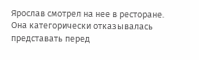Ярослав смотрел на нее в ресторане. Она категорически отказывалась представать перед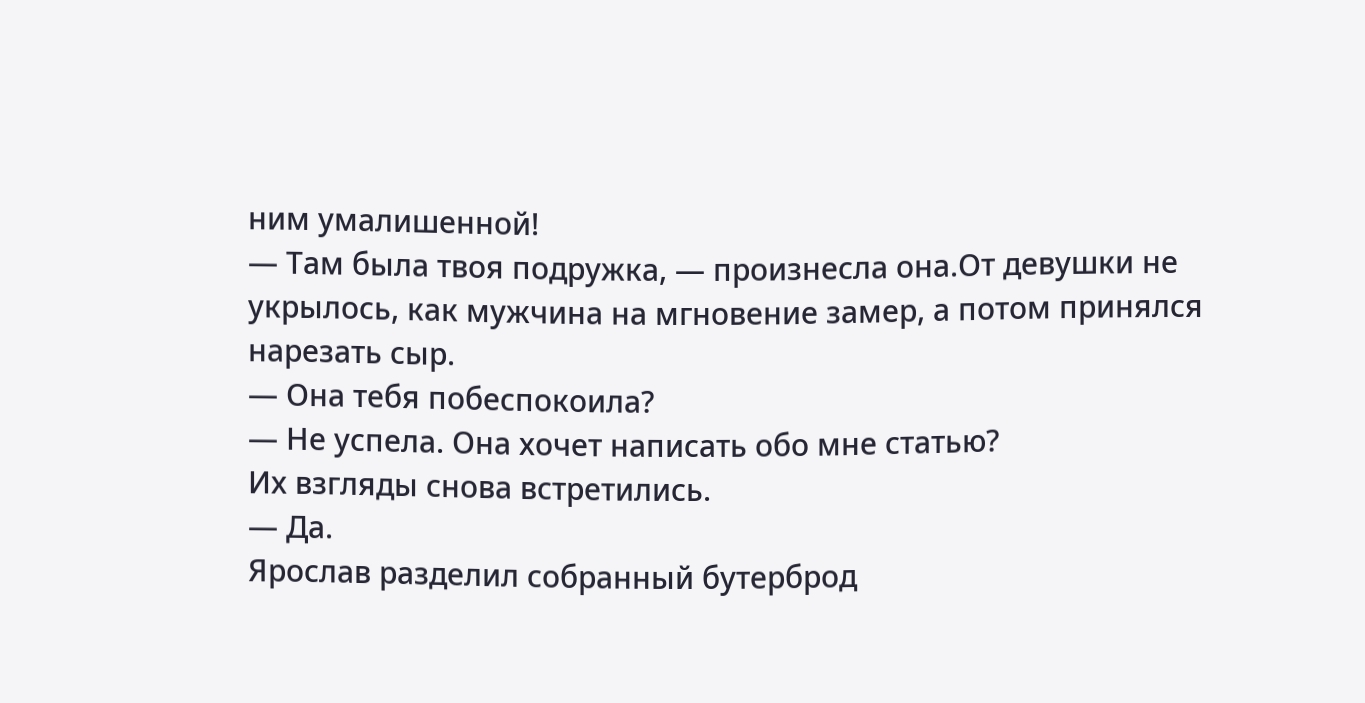ним умалишенной!
— Там была твоя подружка, — произнесла она.От девушки не укрылось, как мужчина на мгновение замер, а потом принялся нарезать сыр.
— Она тебя побеспокоила?
— Не успела. Она хочет написать обо мне статью?
Их взгляды снова встретились.
— Да.
Ярослав разделил собранный бутерброд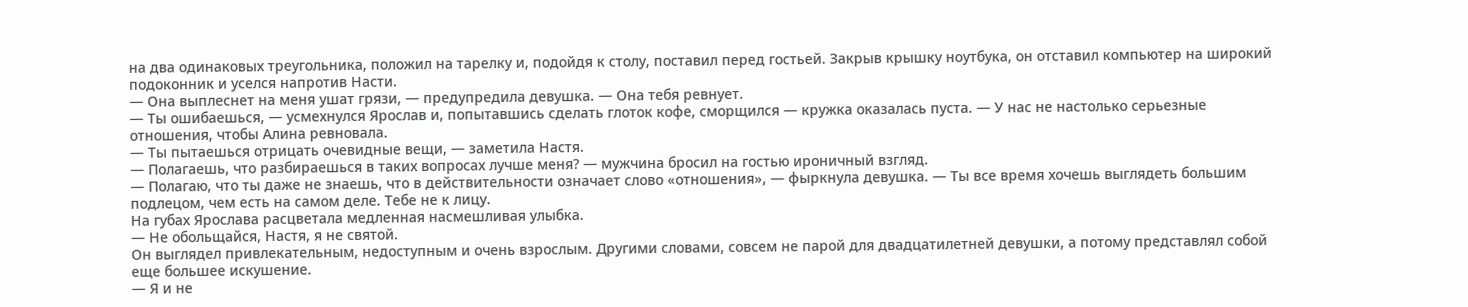на два одинаковых треугольника, положил на тарелку и, подойдя к столу, поставил перед гостьей. Закрыв крышку ноутбука, он отставил компьютер на широкий подоконник и уселся напротив Насти.
— Она выплеснет на меня ушат грязи, — предупредила девушка. — Она тебя ревнует.
— Ты ошибаешься, — усмехнулся Ярослав и, попытавшись сделать глоток кофе, сморщился — кружка оказалась пуста. — У нас не настолько серьезные отношения, чтобы Алина ревновала.
— Ты пытаешься отрицать очевидные вещи, — заметила Настя.
— Полагаешь, что разбираешься в таких вопросах лучше меня? — мужчина бросил на гостью ироничный взгляд.
— Полагаю, что ты даже не знаешь, что в действительности означает слово «отношения», — фыркнула девушка. — Ты все время хочешь выглядеть большим подлецом, чем есть на самом деле. Тебе не к лицу.
На губах Ярослава расцветала медленная насмешливая улыбка.
— Не обольщайся, Настя, я не святой.
Он выглядел привлекательным, недоступным и очень взрослым. Другими словами, совсем не парой для двадцатилетней девушки, а потому представлял собой еще большее искушение.
— Я и не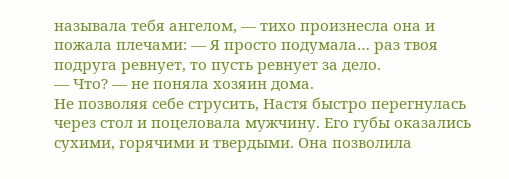называла тебя ангелом, — тихо произнесла она и пожала плечами: — Я просто подумала… раз твоя подруга ревнует, то пусть ревнует за дело.
— Что? — не поняла хозяин дома.
Не позволяя себе струсить, Настя быстро перегнулась через стол и поцеловала мужчину. Его губы оказались сухими, горячими и твердыми. Она позволила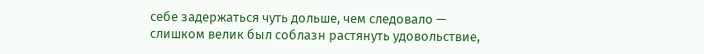себе задержаться чуть дольше, чем следовало — слишком велик был соблазн растянуть удовольствие,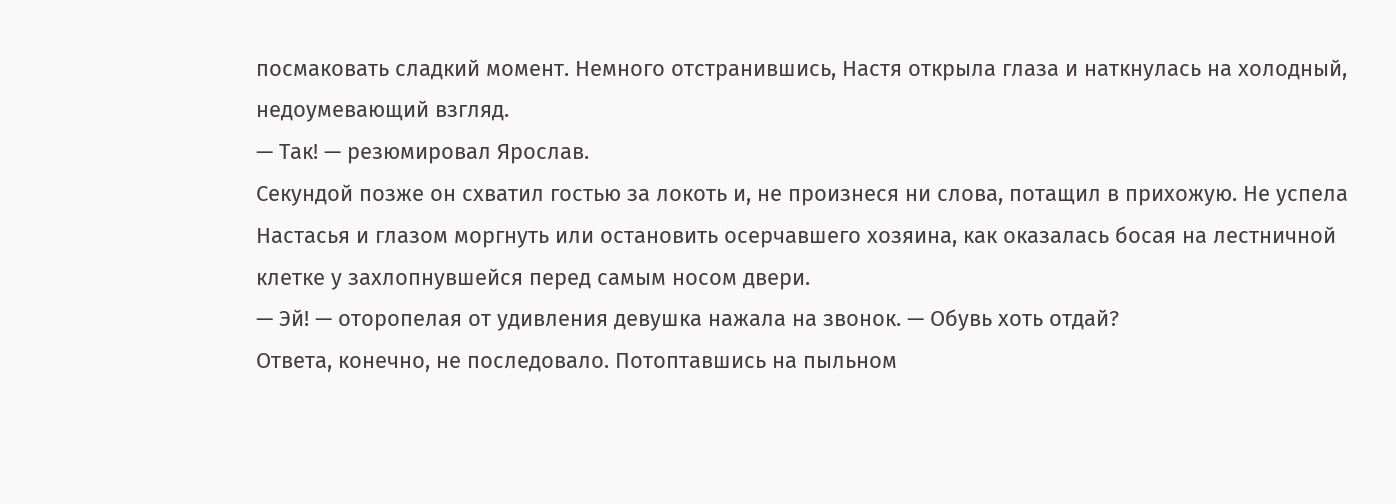посмаковать сладкий момент. Немного отстранившись, Настя открыла глаза и наткнулась на холодный, недоумевающий взгляд.
— Так! — резюмировал Ярослав.
Секундой позже он схватил гостью за локоть и, не произнеся ни слова, потащил в прихожую. Не успела Настасья и глазом моргнуть или остановить осерчавшего хозяина, как оказалась босая на лестничной клетке у захлопнувшейся перед самым носом двери.
— Эй! — оторопелая от удивления девушка нажала на звонок. — Обувь хоть отдай?
Ответа, конечно, не последовало. Потоптавшись на пыльном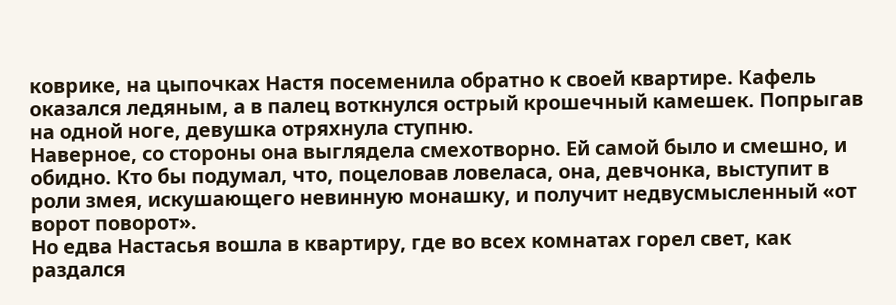коврике, на цыпочках Настя посеменила обратно к своей квартире. Кафель оказался ледяным, а в палец воткнулся острый крошечный камешек. Попрыгав на одной ноге, девушка отряхнула ступню.
Наверное, со стороны она выглядела смехотворно. Ей самой было и смешно, и обидно. Кто бы подумал, что, поцеловав ловеласа, она, девчонка, выступит в роли змея, искушающего невинную монашку, и получит недвусмысленный «от ворот поворот».
Но едва Настасья вошла в квартиру, где во всех комнатах горел свет, как раздался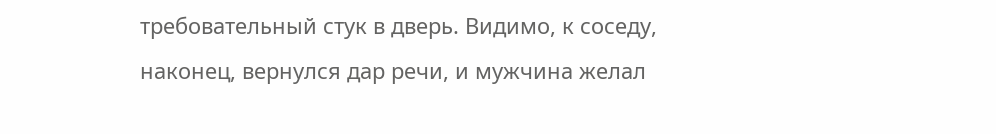требовательный стук в дверь. Видимо, к соседу, наконец, вернулся дар речи, и мужчина желал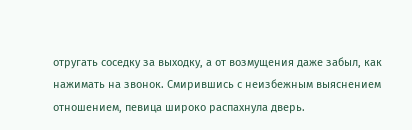отругать соседку за выходку, а от возмущения даже забыл, как нажимать на звонок. Смирившись с неизбежным выяснением отношением, певица широко распахнула дверь.